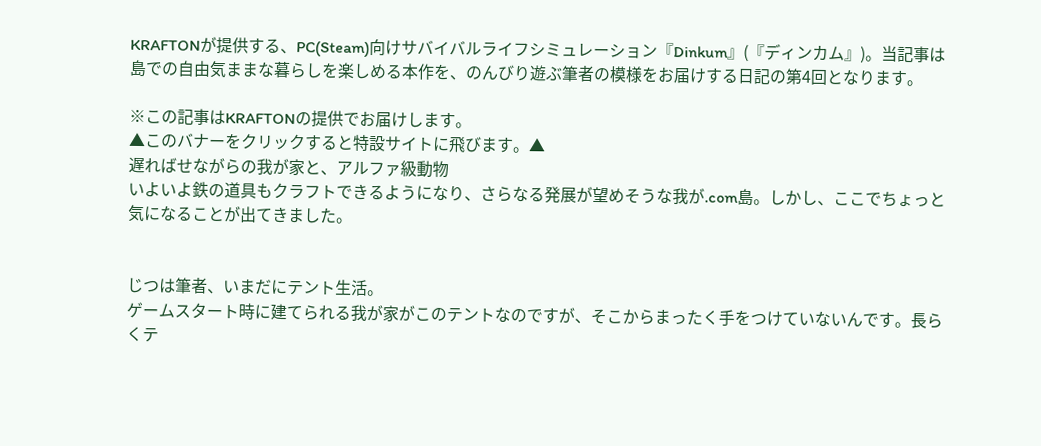KRAFTONが提供する、PC(Steam)向けサバイバルライフシミュレーション『Dinkum』(『ディンカム』)。当記事は島での自由気ままな暮らしを楽しめる本作を、のんびり遊ぶ筆者の模様をお届けする日記の第4回となります。

※この記事はKRAFTONの提供でお届けします。
▲このバナーをクリックすると特設サイトに飛びます。▲
遅ればせながらの我が家と、アルファ級動物
いよいよ鉄の道具もクラフトできるようになり、さらなる発展が望めそうな我が.com島。しかし、ここでちょっと気になることが出てきました。


じつは筆者、いまだにテント生活。
ゲームスタート時に建てられる我が家がこのテントなのですが、そこからまったく手をつけていないんです。長らくテ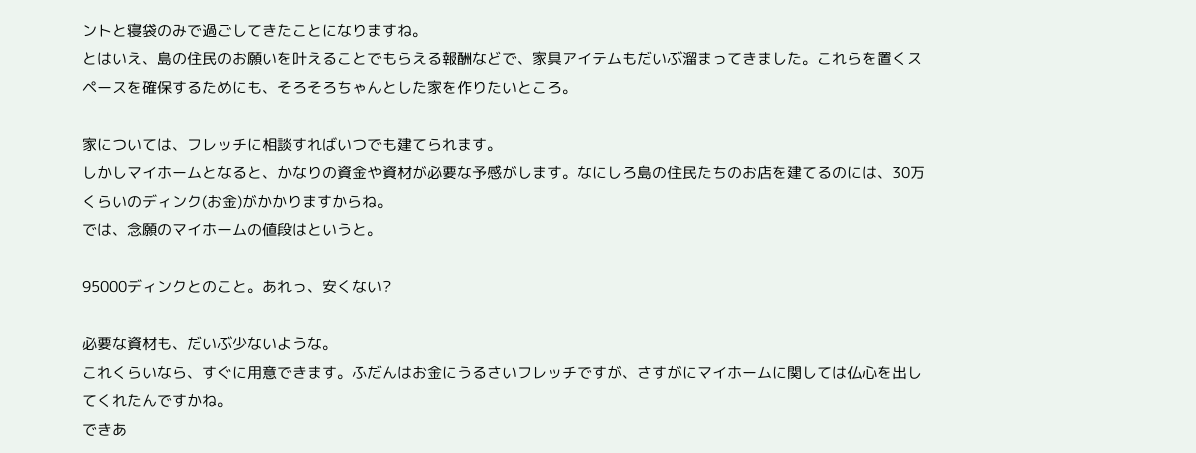ントと寝袋のみで過ごしてきたことになりますね。
とはいえ、島の住民のお願いを叶えることでもらえる報酬などで、家具アイテムもだいぶ溜まってきました。これらを置くスペースを確保するためにも、そろそろちゃんとした家を作りたいところ。

家については、フレッチに相談すればいつでも建てられます。
しかしマイホームとなると、かなりの資金や資材が必要な予感がします。なにしろ島の住民たちのお店を建てるのには、30万くらいのディンク(お金)がかかりますからね。
では、念願のマイホームの値段はというと。

95000ディンクとのこと。あれっ、安くない?

必要な資材も、だいぶ少ないような。
これくらいなら、すぐに用意できます。ふだんはお金にうるさいフレッチですが、さすがにマイホームに関しては仏心を出してくれたんですかね。
できあ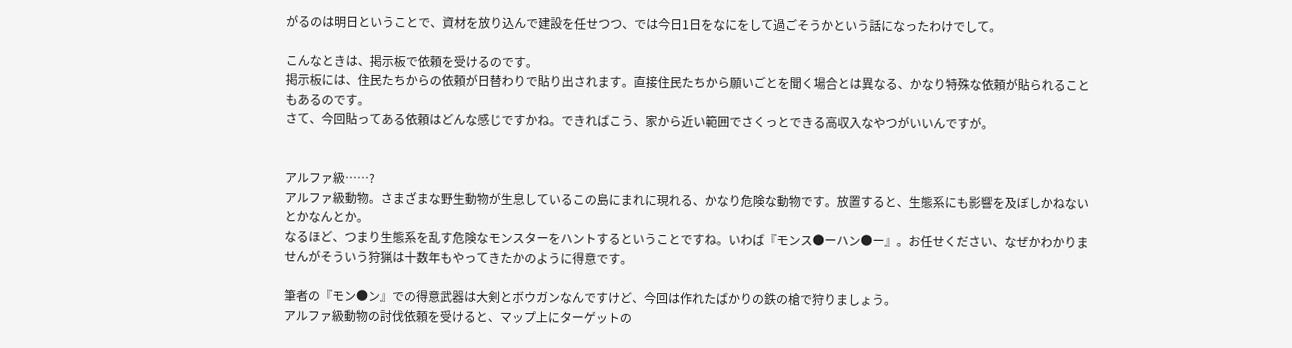がるのは明日ということで、資材を放り込んで建設を任せつつ、では今日1日をなにをして過ごそうかという話になったわけでして。

こんなときは、掲示板で依頼を受けるのです。
掲示板には、住民たちからの依頼が日替わりで貼り出されます。直接住民たちから願いごとを聞く場合とは異なる、かなり特殊な依頼が貼られることもあるのです。
さて、今回貼ってある依頼はどんな感じですかね。できればこう、家から近い範囲でさくっとできる高収入なやつがいいんですが。


アルファ級……?
アルファ級動物。さまざまな野生動物が生息しているこの島にまれに現れる、かなり危険な動物です。放置すると、生態系にも影響を及ぼしかねないとかなんとか。
なるほど、つまり生態系を乱す危険なモンスターをハントするということですね。いわば『モンス●ーハン●ー』。お任せください、なぜかわかりませんがそういう狩猟は十数年もやってきたかのように得意です。

筆者の『モン●ン』での得意武器は大剣とボウガンなんですけど、今回は作れたばかりの鉄の槍で狩りましょう。
アルファ級動物の討伐依頼を受けると、マップ上にターゲットの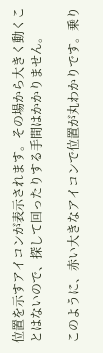位置を示すアイコンが表示されます。その場から大きく動くことはないので、探して回ったりする手間はかかりません。

このように、赤い大きなアイコンで位置が丸わかりです。乗り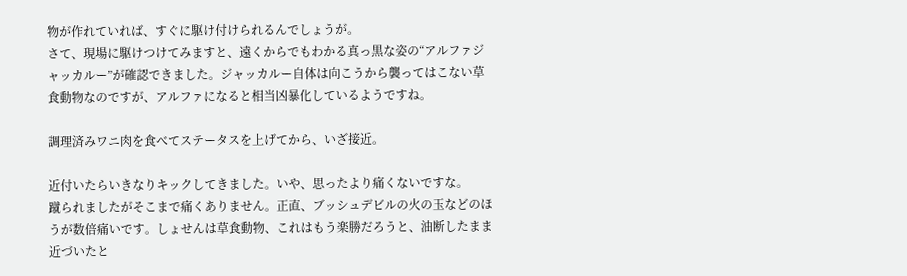物が作れていれば、すぐに駆け付けられるんでしょうが。
さて、現場に駆けつけてみますと、遠くからでもわかる真っ黒な姿の“アルファジャッカルー”が確認できました。ジャッカルー自体は向こうから襲ってはこない草食動物なのですが、アルファになると相当凶暴化しているようですね。

調理済みワニ肉を食べてステータスを上げてから、いざ接近。

近付いたらいきなりキックしてきました。いや、思ったより痛くないですな。
蹴られましたがそこまで痛くありません。正直、ブッシュデビルの火の玉などのほうが数倍痛いです。しょせんは草食動物、これはもう楽勝だろうと、油断したまま近づいたと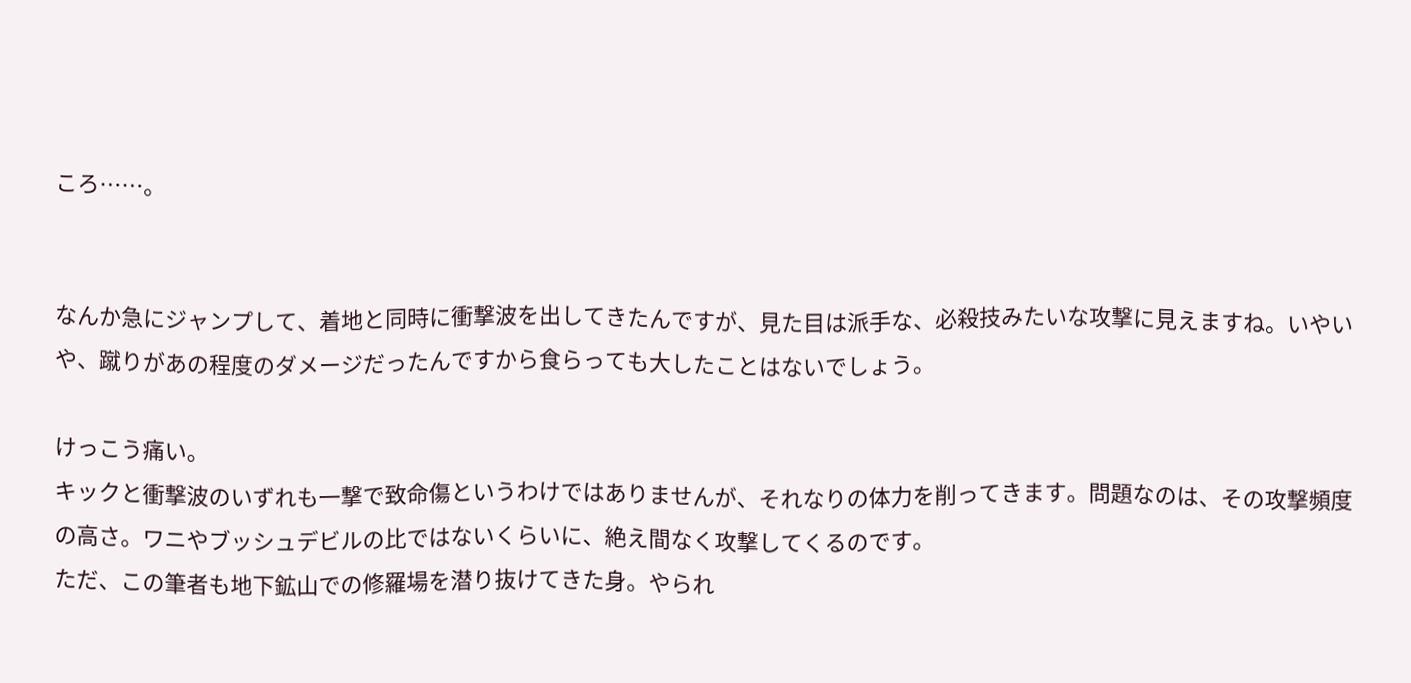ころ……。


なんか急にジャンプして、着地と同時に衝撃波を出してきたんですが、見た目は派手な、必殺技みたいな攻撃に見えますね。いやいや、蹴りがあの程度のダメージだったんですから食らっても大したことはないでしょう。

けっこう痛い。
キックと衝撃波のいずれも一撃で致命傷というわけではありませんが、それなりの体力を削ってきます。問題なのは、その攻撃頻度の高さ。ワニやブッシュデビルの比ではないくらいに、絶え間なく攻撃してくるのです。
ただ、この筆者も地下鉱山での修羅場を潜り抜けてきた身。やられ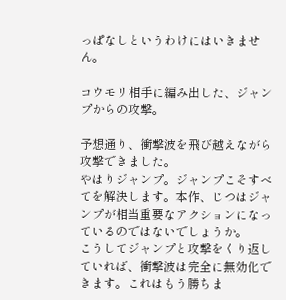っぱなしというわけにはいきません。

コウモリ相手に編み出した、ジャンプからの攻撃。

予想通り、衝撃波を飛び越えながら攻撃できました。
やはりジャンプ。ジャンプこそすべてを解決します。本作、じつはジャンプが相当重要なアクションになっているのではないでしょうか。
こうしてジャンプと攻撃をくり返していれば、衝撃波は完全に無効化できます。これはもう勝ちま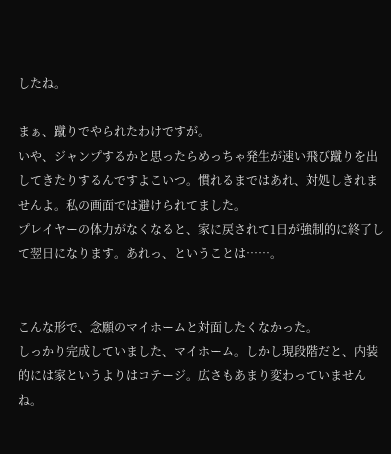したね。

まぁ、蹴りでやられたわけですが。
いや、ジャンプするかと思ったらめっちゃ発生が速い飛び蹴りを出してきたりするんですよこいつ。慣れるまではあれ、対処しきれませんよ。私の画面では避けられてました。
プレイヤーの体力がなくなると、家に戻されて1日が強制的に終了して翌日になります。あれっ、ということは……。


こんな形で、念願のマイホームと対面したくなかった。
しっかり完成していました、マイホーム。しかし現段階だと、内装的には家というよりはコテージ。広さもあまり変わっていませんね。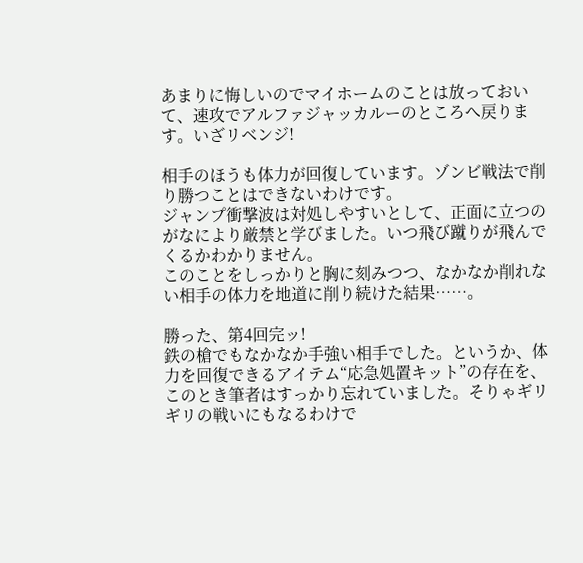あまりに悔しいのでマイホームのことは放っておいて、速攻でアルファジャッカルーのところへ戻ります。いざリベンジ!

相手のほうも体力が回復しています。ゾンビ戦法で削り勝つことはできないわけです。
ジャンプ衝撃波は対処しやすいとして、正面に立つのがなにより厳禁と学びました。いつ飛び蹴りが飛んでくるかわかりません。
このことをしっかりと胸に刻みつつ、なかなか削れない相手の体力を地道に削り続けた結果……。

勝った、第4回完ッ!
鉄の槍でもなかなか手強い相手でした。というか、体力を回復できるアイテム“応急処置キット”の存在を、このとき筆者はすっかり忘れていました。そりゃギリギリの戦いにもなるわけで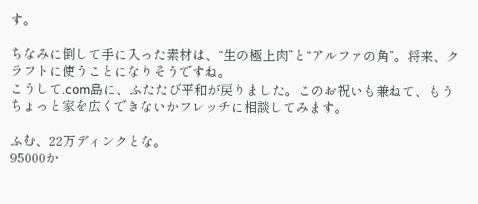す。

ちなみに倒して手に入った素材は、“生の極上肉”と“アルファの角”。将来、クラフトに使うことになりそうですね。
こうして.com島に、ふたたび平和が戻りました。このお祝いも兼ねて、もうちょっと家を広くできないかフレッチに相談してみます。

ふむ、22万ディンクとな。
95000か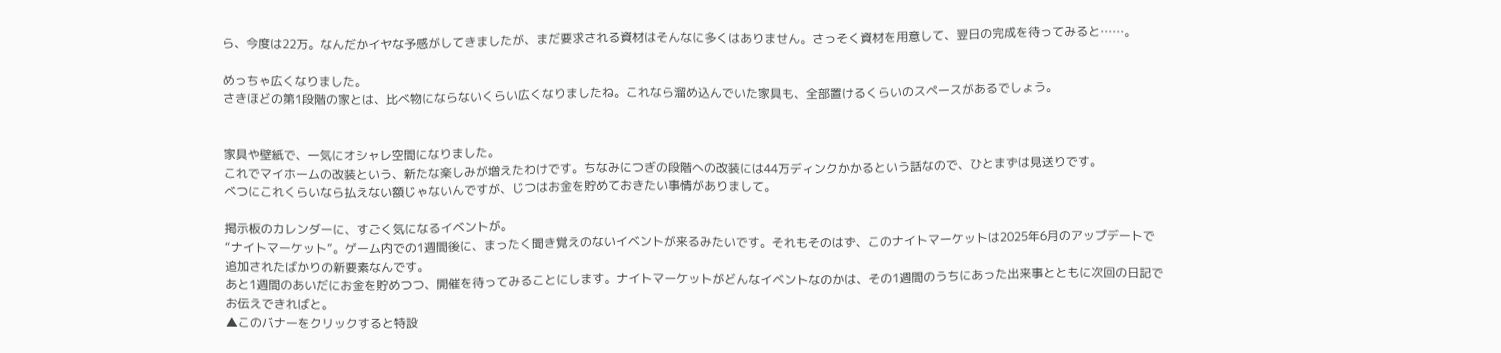ら、今度は22万。なんだかイヤな予感がしてきましたが、まだ要求される資材はそんなに多くはありません。さっそく資材を用意して、翌日の完成を待ってみると……。

めっちゃ広くなりました。
さきほどの第1段階の家とは、比べ物にならないくらい広くなりましたね。これなら溜め込んでいた家具も、全部置けるくらいのスペースがあるでしょう。


家具や壁紙で、一気にオシャレ空間になりました。
これでマイホームの改装という、新たな楽しみが増えたわけです。ちなみにつぎの段階への改装には44万ディンクかかるという話なので、ひとまずは見送りです。
べつにこれくらいなら払えない額じゃないんですが、じつはお金を貯めておきたい事情がありまして。

掲示板のカレンダーに、すごく気になるイベントが。
“ナイトマーケット”。ゲーム内での1週間後に、まったく聞き覚えのないイベントが来るみたいです。それもそのはず、このナイトマーケットは2025年6月のアップデートで追加されたばかりの新要素なんです。
あと1週間のあいだにお金を貯めつつ、開催を待ってみることにします。ナイトマーケットがどんなイベントなのかは、その1週間のうちにあった出来事とともに次回の日記でお伝えできればと。
▲このバナーをクリックすると特設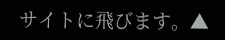サイトに飛びます。▲